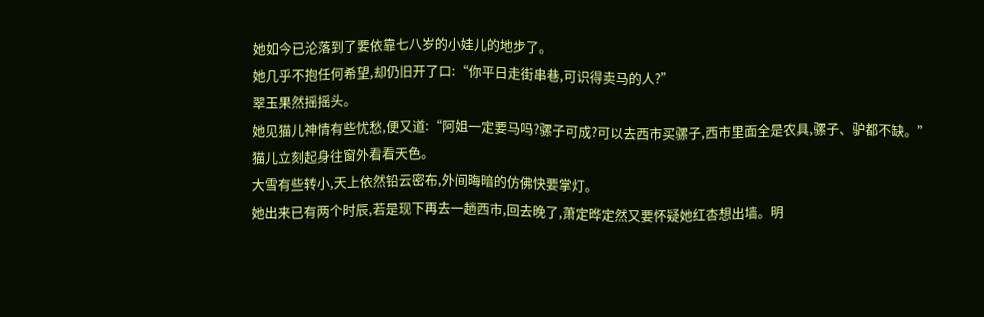她如今已沦落到了要依靠七八岁的小娃儿的地步了。
她几乎不抱任何希望,却仍旧开了口:“你平日走街串巷,可识得卖马的人?”
翠玉果然摇摇头。
她见猫儿神情有些忧愁,便又道:“阿姐一定要马吗?骡子可成?可以去西市买骡子,西市里面全是农具,骡子、驴都不缺。”
猫儿立刻起身往窗外看看天色。
大雪有些转小,天上依然铅云密布,外间晦暗的仿佛快要掌灯。
她出来已有两个时辰,若是现下再去一趟西市,回去晚了,萧定晔定然又要怀疑她红杏想出墙。明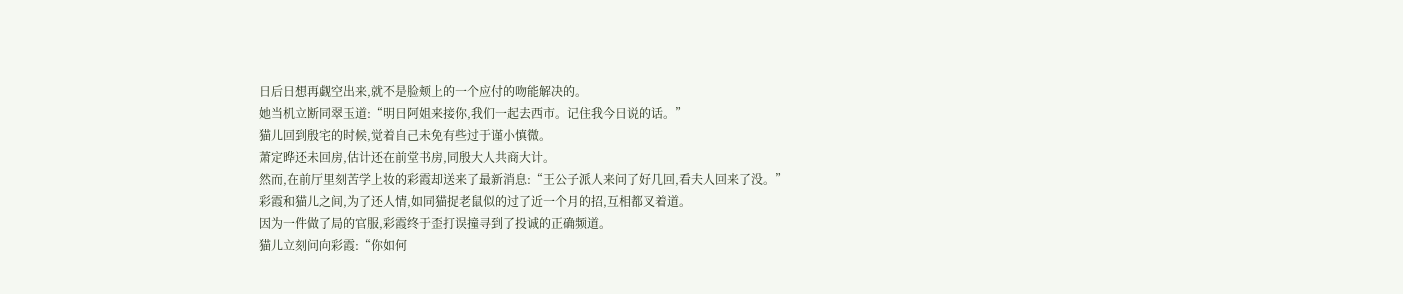日后日想再觑空出来,就不是脸颊上的一个应付的吻能解决的。
她当机立断同翠玉道:“明日阿姐来接你,我们一起去西市。记住我今日说的话。”
猫儿回到殷宅的时候,觉着自己未免有些过于谨小慎微。
萧定晔还未回房,估计还在前堂书房,同殷大人共商大计。
然而,在前厅里刻苦学上妆的彩霞却送来了最新消息:“王公子派人来问了好几回,看夫人回来了没。”
彩霞和猫儿之间,为了还人情,如同猫捉老鼠似的过了近一个月的招,互相都叉着道。
因为一件做了局的官服,彩霞终于歪打误撞寻到了投诚的正确频道。
猫儿立刻问向彩霞:“你如何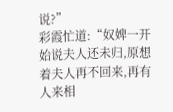说?”
彩霞忙道:“奴婢一开始说夫人还未归,原想着夫人再不回来,再有人来相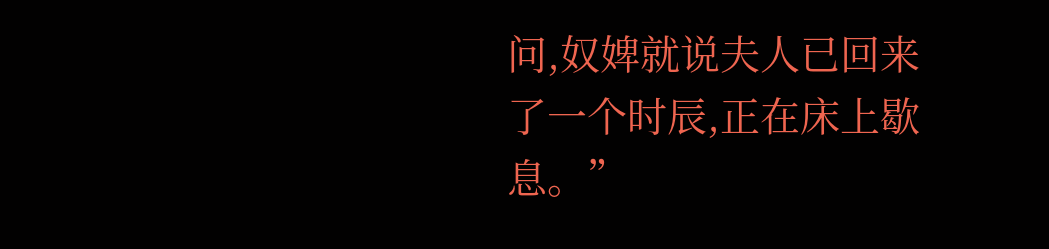问,奴婢就说夫人已回来了一个时辰,正在床上歇息。”